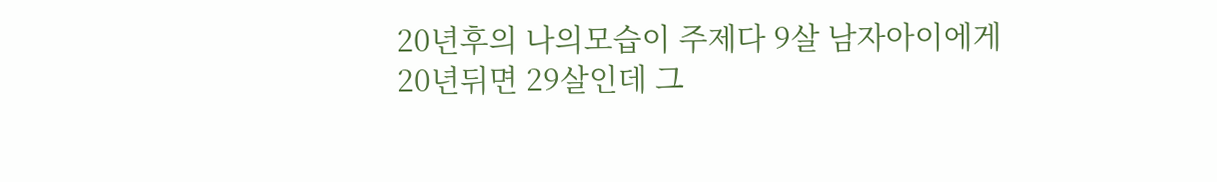20년후의 나의모습이 주제다 9살 남자아이에게 20년뒤면 29살인데 그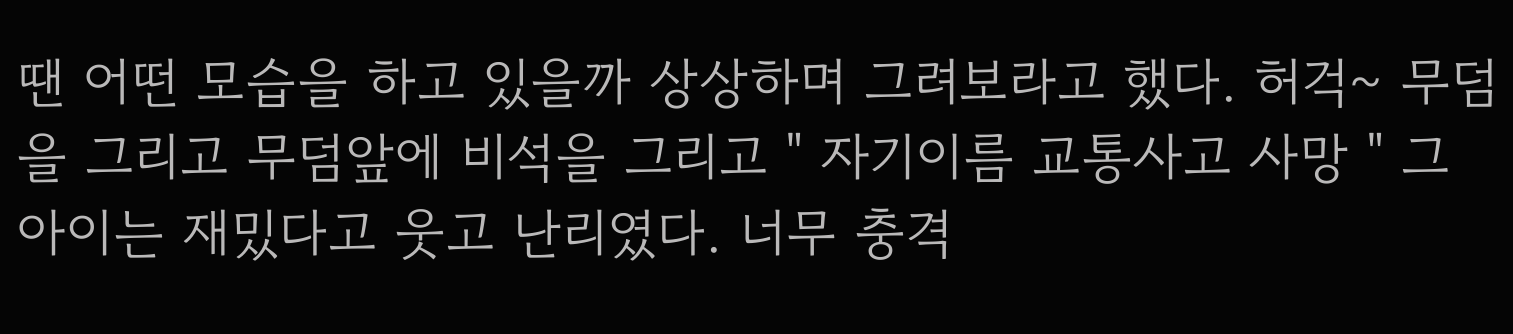땐 어떤 모습을 하고 있을까 상상하며 그려보라고 했다. 허걱~ 무덤을 그리고 무덤앞에 비석을 그리고 " 자기이름 교통사고 사망 " 그 아이는 재밌다고 웃고 난리였다. 너무 충격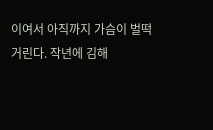이여서 아직까지 가슴이 벌떡거린다. 작년에 김해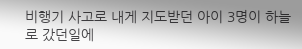비행기 사고로 내게 지도받던 아이 3명이 하늘로 갔던일에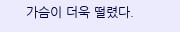가슴이 더욱 떨렸다.